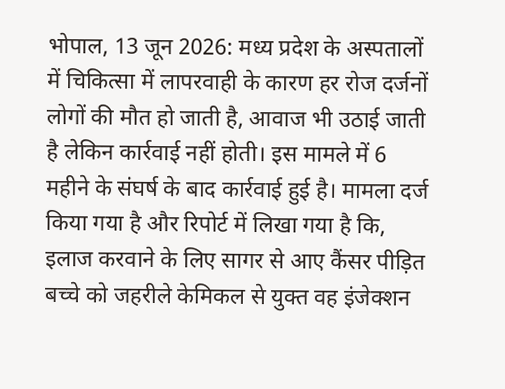भोपाल, 13 जून 2026: मध्य प्रदेश के अस्पतालों में चिकित्सा में लापरवाही के कारण हर रोज दर्जनों लोगों की मौत हो जाती है, आवाज भी उठाई जाती है लेकिन कार्रवाई नहीं होती। इस मामले में 6 महीने के संघर्ष के बाद कार्रवाई हुई है। मामला दर्ज किया गया है और रिपोर्ट में लिखा गया है कि, इलाज करवाने के लिए सागर से आए कैंसर पीड़ित बच्चे को जहरीले केमिकल से युक्त वह इंजेक्शन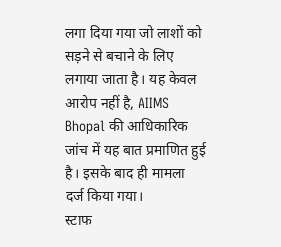लगा दिया गया जो लाशों को सड़ने से बचाने के लिए लगाया जाता है। यह केवल आरोप नहीं है, AIIMS Bhopal की आधिकारिक जांच में यह बात प्रमाणित हुई है। इसके बाद ही मामला दर्ज किया गया।
स्टाफ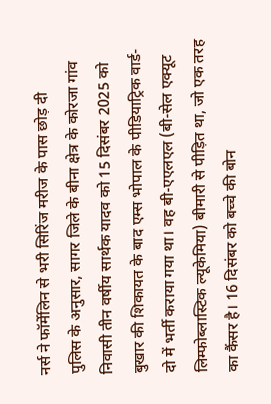नर्स ने फॉर्मेलिन से भरी सिरिंज मरीज के पास छोड़ दी
पुलिस के अनुसार, सागर जिले के बीना क्षेत्र के कोरजा गांव निवासी तीन वर्षीय सार्थक यादव को 15 दिसंबर 2025 को बुखार की शिकायत के बाद एम्स भोपाल के पीडियाट्रिक वार्ड-दो में भर्ती कराया गया था। वह बी-एएलएल (बी-सेल एक्यूट लिम्फोब्लास्टिक ल्यूकेमिया) बीमारी से पीड़ित था, जो एक तरह का कैंसर है। 16 दिसंबर को बच्चे की बोन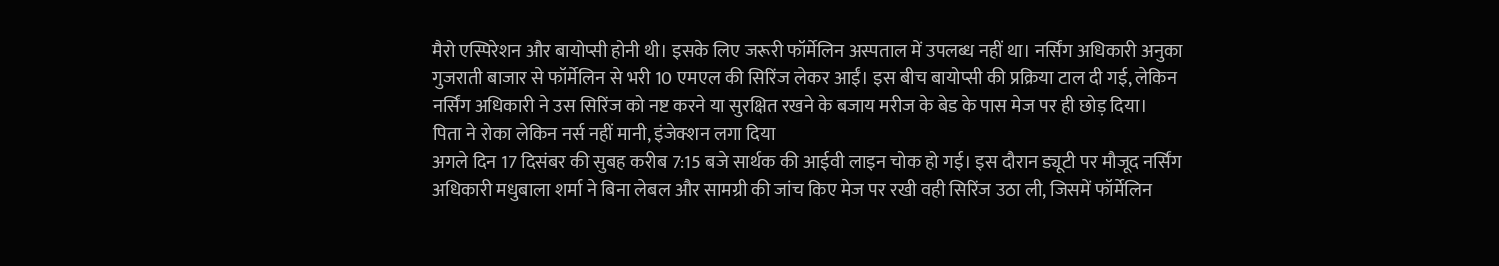मैरो एस्पिरेशन और बायोप्सी होनी थी। इसके लिए जरूरी फॉर्मेलिन अस्पताल में उपलब्ध नहीं था। नर्सिंग अधिकारी अनुका गुजराती बाजार से फॉर्मेलिन से भरी 10 एमएल की सिरिंज लेकर आईं। इस बीच बायोप्सी की प्रक्रिया टाल दी गई, लेकिन नर्सिंग अधिकारी ने उस सिरिंज को नष्ट करने या सुरक्षित रखने के बजाय मरीज के बेड के पास मेज पर ही छोड़ दिया।
पिता ने रोका लेकिन नर्स नहीं मानी, इंजेक्शन लगा दिया
अगले दिन 17 दिसंबर की सुबह करीब 7:15 बजे सार्थक की आईवी लाइन चोक हो गई। इस दौरान ड्यूटी पर मौजूद नर्सिंग अधिकारी मधुबाला शर्मा ने बिना लेबल और सामग्री की जांच किए मेज पर रखी वही सिरिंज उठा ली, जिसमें फॉर्मेलिन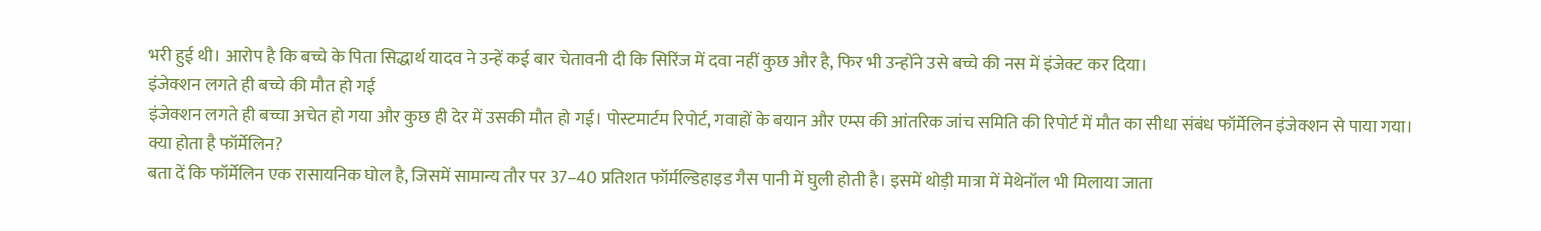भरी हुई थी। आरोप है कि बच्चे के पिता सिद्धार्थ यादव ने उन्हें कई बार चेतावनी दी कि सिरिंज में दवा नहीं कुछ और है, फिर भी उन्होंने उसे बच्चे की नस में इंजेक्ट कर दिया।
इंजेक्शन लगते ही बच्चे की मौत हो गई
इंजेक्शन लगते ही बच्चा अचेत हो गया और कुछ ही देर में उसकी मौत हो गई। पोस्टमार्टम रिपोर्ट, गवाहों के बयान और एम्स की आंतरिक जांच समिति की रिपोर्ट में मौत का सीधा संबंध फॉर्मेलिन इंजेक्शन से पाया गया।
क्या होता है फॉर्मेलिन?
बता दें कि फॉर्मेलिन एक रासायनिक घोल है, जिसमें सामान्य तौर पर 37–40 प्रतिशत फॉर्मल्डिहाइड गैस पानी में घुली होती है। इसमें थोड़ी मात्रा में मेथेनॉल भी मिलाया जाता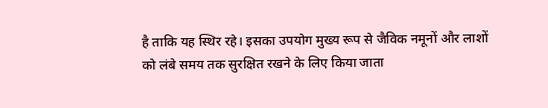है ताकि यह स्थिर रहे। इसका उपयोग मुख्य रूप से जैविक नमूनों और लाशों को लंबे समय तक सुरक्षित रखने के लिए किया जाता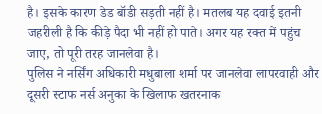है। इसके कारण डेड बॉडी सड़ती नहीं है। मतलब यह दवाई इतनी जहरीली है कि कीड़े पैदा भी नहीं हो पाते। अगर यह रक्त में पहुंच जाए, तो पूरी तरह जानलेवा है।
पुलिस ने नर्सिंग अधिकारी मधुबाला शर्मा पर जानलेवा लापरवाही और दूसरी स्टाफ नर्स अनुका के खिलाफ खतरनाक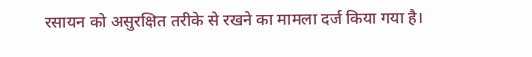रसायन को असुरक्षित तरीके से रखने का मामला दर्ज किया गया है।